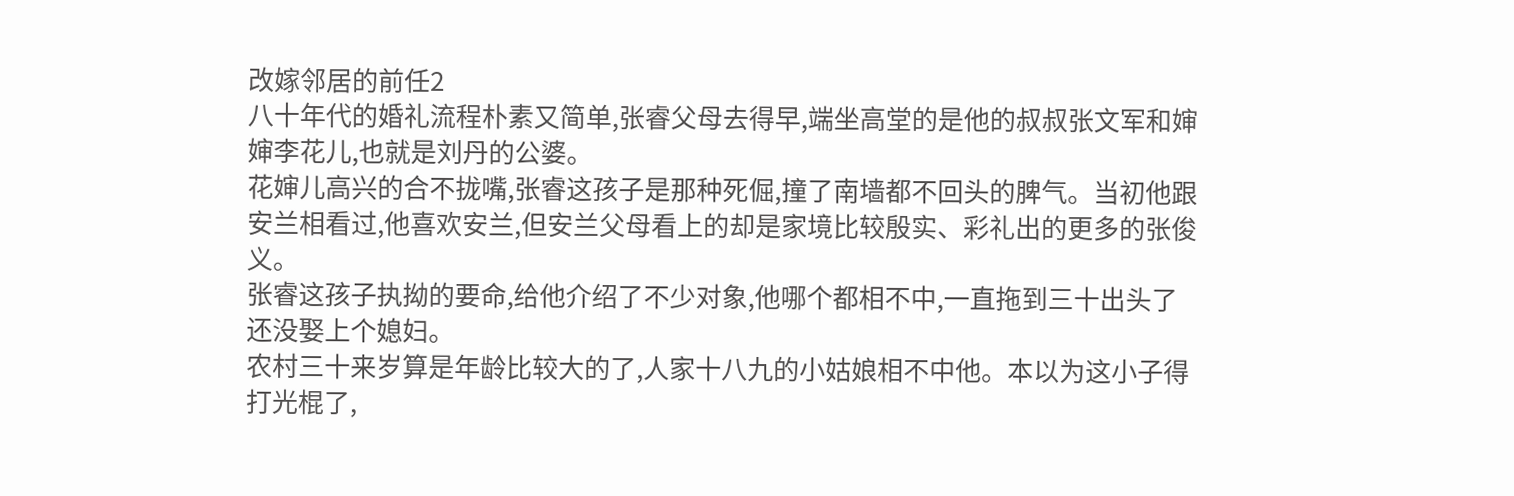改嫁邻居的前任2
八十年代的婚礼流程朴素又简单,张睿父母去得早,端坐高堂的是他的叔叔张文军和婶婶李花儿,也就是刘丹的公婆。
花婶儿高兴的合不拢嘴,张睿这孩子是那种死倔,撞了南墙都不回头的脾气。当初他跟安兰相看过,他喜欢安兰,但安兰父母看上的却是家境比较殷实、彩礼出的更多的张俊义。
张睿这孩子执拗的要命,给他介绍了不少对象,他哪个都相不中,一直拖到三十出头了还没娶上个媳妇。
农村三十来岁算是年龄比较大的了,人家十八九的小姑娘相不中他。本以为这小子得打光棍了,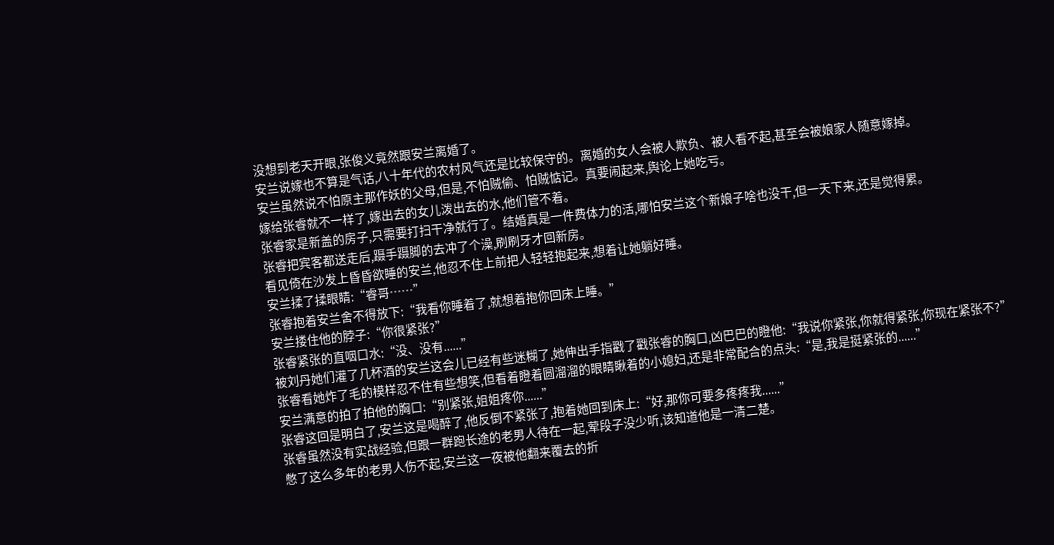没想到老天开眼,张俊义竟然跟安兰离婚了。
安兰说嫁也不算是气话,八十年代的农村风气还是比较保守的。离婚的女人会被人欺负、被人看不起,甚至会被娘家人随意嫁掉。
安兰虽然说不怕原主那作妖的父母,但是,不怕贼偷、怕贼惦记。真要闹起来,舆论上她吃亏。
嫁给张睿就不一样了,嫁出去的女儿泼出去的水,他们管不着。
张睿家是新盖的房子,只需要打扫干净就行了。结婚真是一件费体力的活,哪怕安兰这个新娘子啥也没干,但一天下来,还是觉得累。
张睿把宾客都送走后,蹑手蹑脚的去冲了个澡,刷刷牙才回新房。
看见倚在沙发上昏昏欲睡的安兰,他忍不住上前把人轻轻抱起来,想着让她躺好睡。
安兰揉了揉眼睛:“睿哥……”
张睿抱着安兰舍不得放下:“我看你睡着了,就想着抱你回床上睡。”
安兰搂住他的脖子:“你很紧张?”
张睿紧张的直咽口水:“没、没有......”
被刘丹她们灌了几杯酒的安兰这会儿已经有些迷糊了,她伸出手指戳了戳张睿的胸口,凶巴巴的瞪他:“我说你紧张,你就得紧张,你现在紧张不?”
张睿看她炸了毛的模样忍不住有些想笑,但看着瞪着圆溜溜的眼睛瞅着的小媳妇,还是非常配合的点头:“是,我是挺紧张的......”
安兰满意的拍了拍他的胸口:“别紧张,姐姐疼你......”
张睿这回是明白了,安兰这是喝醉了,他反倒不紧张了,抱着她回到床上:“好,那你可要多疼疼我......”
张睿虽然没有实战经验,但跟一群跑长途的老男人待在一起,荤段子没少听,该知道他是一清二楚。
憋了这么多年的老男人伤不起,安兰这一夜被他翻来覆去的折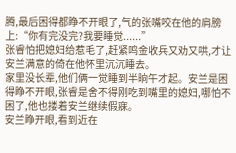腾,最后困得都睁不开眼了,气的张嘴咬在他的肩膀上:“你有完没完?我要睡觉......”
张睿怕把媳妇给惹毛了,赶紧鸣金收兵又劝又哄,才让安兰满意的倚在他怀里沉沉睡去。
家里没长辈,他们俩一觉睡到半晌午才起。安兰是困得睁不开眼,张睿是舍不得刚吃到嘴里的媳妇,哪怕不困了,他也搂着安兰继续假寐。
安兰睁开眼,看到近在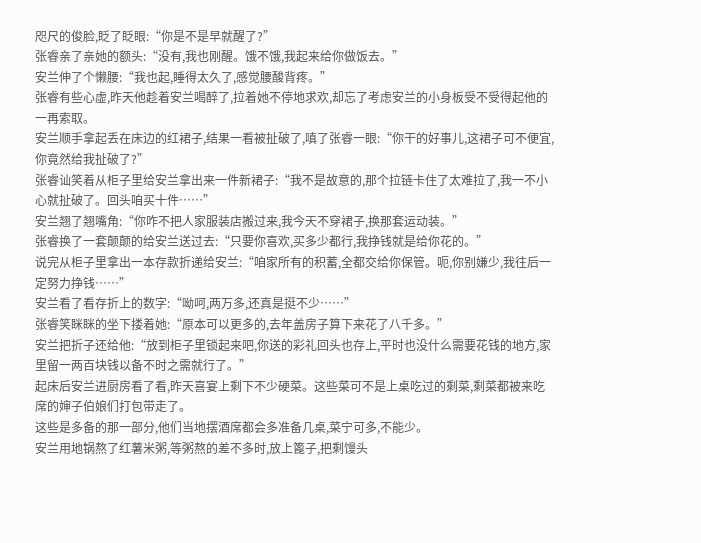咫尺的俊脸,眨了眨眼:“你是不是早就醒了?”
张睿亲了亲她的额头:“没有,我也刚醒。饿不饿,我起来给你做饭去。”
安兰伸了个懒腰:“我也起,睡得太久了,感觉腰酸背疼。”
张睿有些心虚,昨天他趁着安兰喝醉了,拉着她不停地求欢,却忘了考虑安兰的小身板受不受得起他的一再索取。
安兰顺手拿起丢在床边的红裙子,结果一看被扯破了,嗔了张睿一眼:“你干的好事儿,这裙子可不便宜,你竟然给我扯破了?”
张睿讪笑着从柜子里给安兰拿出来一件新裙子:“我不是故意的,那个拉链卡住了太难拉了,我一不小心就扯破了。回头咱买十件……”
安兰翘了翘嘴角:“你咋不把人家服装店搬过来,我今天不穿裙子,换那套运动装。”
张睿换了一套颠颠的给安兰送过去:“只要你喜欢,买多少都行,我挣钱就是给你花的。”
说完从柜子里拿出一本存款折递给安兰:“咱家所有的积蓄,全都交给你保管。呃,你别嫌少,我往后一定努力挣钱……”
安兰看了看存折上的数字:“呦呵,两万多,还真是挺不少……”
张睿笑眯眯的坐下搂着她:“原本可以更多的,去年盖房子算下来花了八千多。”
安兰把折子还给他:“放到柜子里锁起来吧,你送的彩礼回头也存上,平时也没什么需要花钱的地方,家里留一两百块钱以备不时之需就行了。”
起床后安兰进厨房看了看,昨天喜宴上剩下不少硬菜。这些菜可不是上桌吃过的剩菜,剩菜都被来吃席的婶子伯娘们打包带走了。
这些是多备的那一部分,他们当地摆酒席都会多准备几桌,菜宁可多,不能少。
安兰用地锅熬了红薯米粥,等粥熬的差不多时,放上篦子,把剩馒头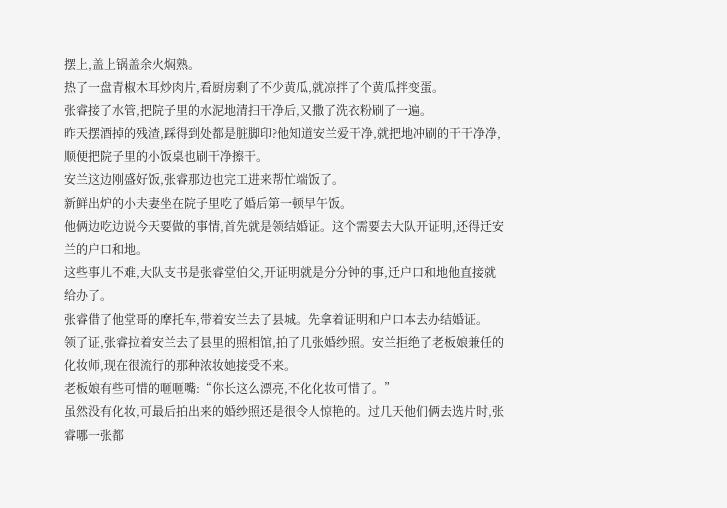摆上,盖上锅盖余火焖熟。
热了一盘青椒木耳炒肉片,看厨房剩了不少黄瓜,就凉拌了个黄瓜拌变蛋。
张睿接了水管,把院子里的水泥地清扫干净后,又撒了洗衣粉刷了一遍。
昨天摆酒掉的残渣,踩得到处都是脏脚印?他知道安兰爱干净,就把地冲刷的干干净净,顺便把院子里的小饭桌也刷干净擦干。
安兰这边刚盛好饭,张睿那边也完工进来帮忙端饭了。
新鲜出炉的小夫妻坐在院子里吃了婚后第一顿早午饭。
他俩边吃边说今天要做的事情,首先就是领结婚证。这个需要去大队开证明,还得迁安兰的户口和地。
这些事儿不难,大队支书是张睿堂伯父,开证明就是分分钟的事,迁户口和地他直接就给办了。
张睿借了他堂哥的摩托车,带着安兰去了县城。先拿着证明和户口本去办结婚证。
领了证,张睿拉着安兰去了县里的照相馆,拍了几张婚纱照。安兰拒绝了老板娘兼任的化妆师,现在很流行的那种浓妆她接受不来。
老板娘有些可惜的咂咂嘴:“你长这么漂亮,不化化妆可惜了。”
虽然没有化妆,可最后拍出来的婚纱照还是很令人惊艳的。过几天他们俩去选片时,张睿哪一张都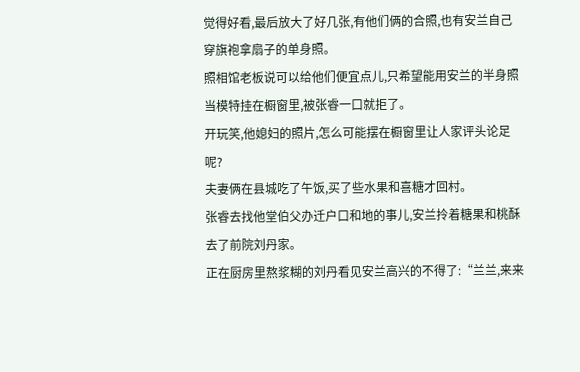觉得好看,最后放大了好几张,有他们俩的合照,也有安兰自己穿旗袍拿扇子的单身照。
照相馆老板说可以给他们便宜点儿,只希望能用安兰的半身照当模特挂在橱窗里,被张睿一口就拒了。
开玩笑,他媳妇的照片,怎么可能摆在橱窗里让人家评头论足呢?
夫妻俩在县城吃了午饭,买了些水果和喜糖才回村。
张睿去找他堂伯父办迁户口和地的事儿,安兰拎着糖果和桃酥去了前院刘丹家。
正在厨房里熬浆糊的刘丹看见安兰高兴的不得了:“兰兰,来来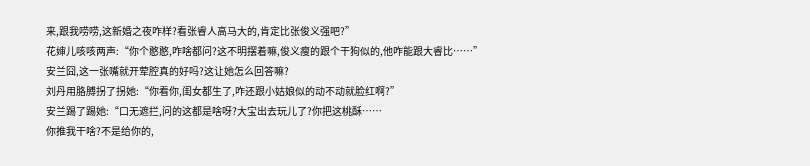来,跟我唠唠,这新婚之夜咋样?看张睿人高马大的,肯定比张俊义强吧?”
花婶儿咳咳两声:“你个憨憨,咋啥都问?这不明摆着嘛,俊义瘦的跟个干狗似的,他咋能跟大睿比……”
安兰囧,这一张嘴就开荤腔真的好吗?这让她怎么回答嘛?
刘丹用胳膊拐了拐她:“你看你,闺女都生了,咋还跟小姑娘似的动不动就脸红啊?”
安兰踢了踢她:“口无遮拦,问的这都是啥呀?大宝出去玩儿了?你把这桃酥……
你推我干啥?不是给你的,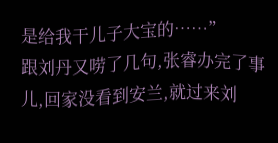是给我干儿子大宝的……”
跟刘丹又唠了几句,张睿办完了事儿,回家没看到安兰,就过来刘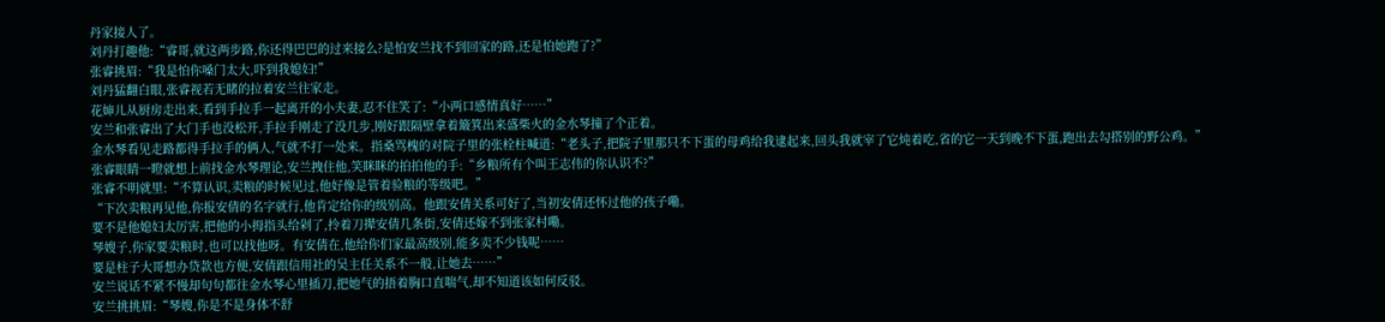丹家接人了。
刘丹打趣他:“睿哥,就这两步路,你还得巴巴的过来接么?是怕安兰找不到回家的路,还是怕她跑了?”
张睿挑眉:“我是怕你嗓门太大,吓到我媳妇!”
刘丹猛翻白眼,张睿视若无睹的拉着安兰往家走。
花婶儿从厨房走出来,看到手拉手一起离开的小夫妻,忍不住笑了:“小两口感情真好……”
安兰和张睿出了大门手也没松开,手拉手刚走了没几步,刚好跟隔壁拿着簸箕出来盛柴火的金水琴撞了个正着。
金水琴看见走路都得手拉手的俩人,气就不打一处来。指桑骂槐的对院子里的张栓柱喊道:“老头子,把院子里那只不下蛋的母鸡给我逮起来,回头我就宰了它炖着吃,省的它一天到晚不下蛋,跑出去勾搭别的野公鸡。”
张睿眼睛一瞪就想上前找金水琴理论,安兰拽住他,笑眯眯的拍拍他的手:“乡粮所有个叫王志伟的你认识不?”
张睿不明就里:“不算认识,卖粮的时候见过,他好像是管着验粮的等级吧。”
“下次卖粮再见他,你报安倩的名字就行,他肯定给你的级别高。他跟安倩关系可好了,当初安倩还怀过他的孩子嘞。
要不是他媳妇太厉害,把他的小拇指头给剁了,拎着刀撵安倩几条街,安倩还嫁不到张家村嘞。
琴嫂子,你家要卖粮时,也可以找他呀。有安倩在,他给你们家最高级别,能多卖不少钱呢……
要是柱子大哥想办贷款也方便,安倩跟信用社的吴主任关系不一般,让她去……”
安兰说话不紧不慢却句句都往金水琴心里插刀,把她气的捂着胸口直喘气,却不知道该如何反驳。
安兰挑挑眉:“琴嫂,你是不是身体不舒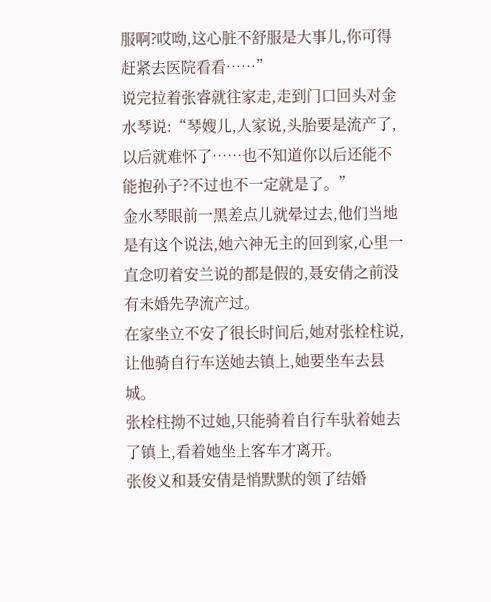服啊?哎呦,这心脏不舒服是大事儿,你可得赶紧去医院看看……”
说完拉着张睿就往家走,走到门口回头对金水琴说:“琴嫂儿,人家说,头胎要是流产了,以后就难怀了……也不知道你以后还能不能抱孙子?不过也不一定就是了。”
金水琴眼前一黑差点儿就晕过去,他们当地是有这个说法,她六神无主的回到家,心里一直念叨着安兰说的都是假的,聂安倩之前没有未婚先孕流产过。
在家坐立不安了很长时间后,她对张栓柱说,让他骑自行车送她去镇上,她要坐车去县城。
张栓柱拗不过她,只能骑着自行车驮着她去了镇上,看着她坐上客车才离开。
张俊义和聂安倩是悄默默的领了结婚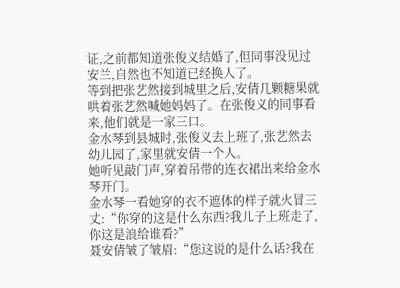证,之前都知道张俊义结婚了,但同事没见过安兰,自然也不知道已经换人了。
等到把张艺然接到城里之后,安倩几颗糖果就哄着张艺然喊她妈妈了。在张俊义的同事看来,他们就是一家三口。
金水琴到县城时,张俊义去上班了,张艺然去幼儿园了,家里就安倩一个人。
她听见敲门声,穿着吊带的连衣裙出来给金水琴开门。
金水琴一看她穿的衣不遮体的样子就火冒三丈:“你穿的这是什么东西?我儿子上班走了,你这是浪给谁看?”
聂安倩皱了皱眉:“您这说的是什么话?我在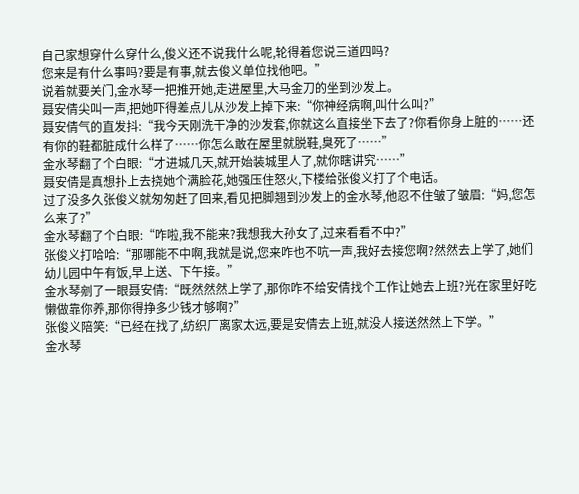自己家想穿什么穿什么,俊义还不说我什么呢,轮得着您说三道四吗?
您来是有什么事吗?要是有事,就去俊义单位找他吧。”
说着就要关门,金水琴一把推开她,走进屋里,大马金刀的坐到沙发上。
聂安倩尖叫一声,把她吓得差点儿从沙发上掉下来:“你神经病啊,叫什么叫?”
聂安倩气的直发抖:“我今天刚洗干净的沙发套,你就这么直接坐下去了?你看你身上脏的……还有你的鞋都脏成什么样了……你怎么敢在屋里就脱鞋,臭死了……”
金水琴翻了个白眼:“才进城几天,就开始装城里人了,就你瞎讲究……”
聂安倩是真想扑上去挠她个满脸花,她强压住怒火,下楼给张俊义打了个电话。
过了没多久张俊义就匆匆赶了回来,看见把脚翘到沙发上的金水琴,他忍不住皱了皱眉:“妈,您怎么来了?”
金水琴翻了个白眼:“咋啦,我不能来?我想我大孙女了,过来看看不中?”
张俊义打哈哈:“那哪能不中啊,我就是说,您来咋也不吭一声,我好去接您啊?然然去上学了,她们幼儿园中午有饭,早上送、下午接。”
金水琴剜了一眼聂安倩:“既然然然上学了,那你咋不给安倩找个工作让她去上班?光在家里好吃懒做靠你养,那你得挣多少钱才够啊?”
张俊义陪笑:“已经在找了,纺织厂离家太远,要是安倩去上班,就没人接送然然上下学。”
金水琴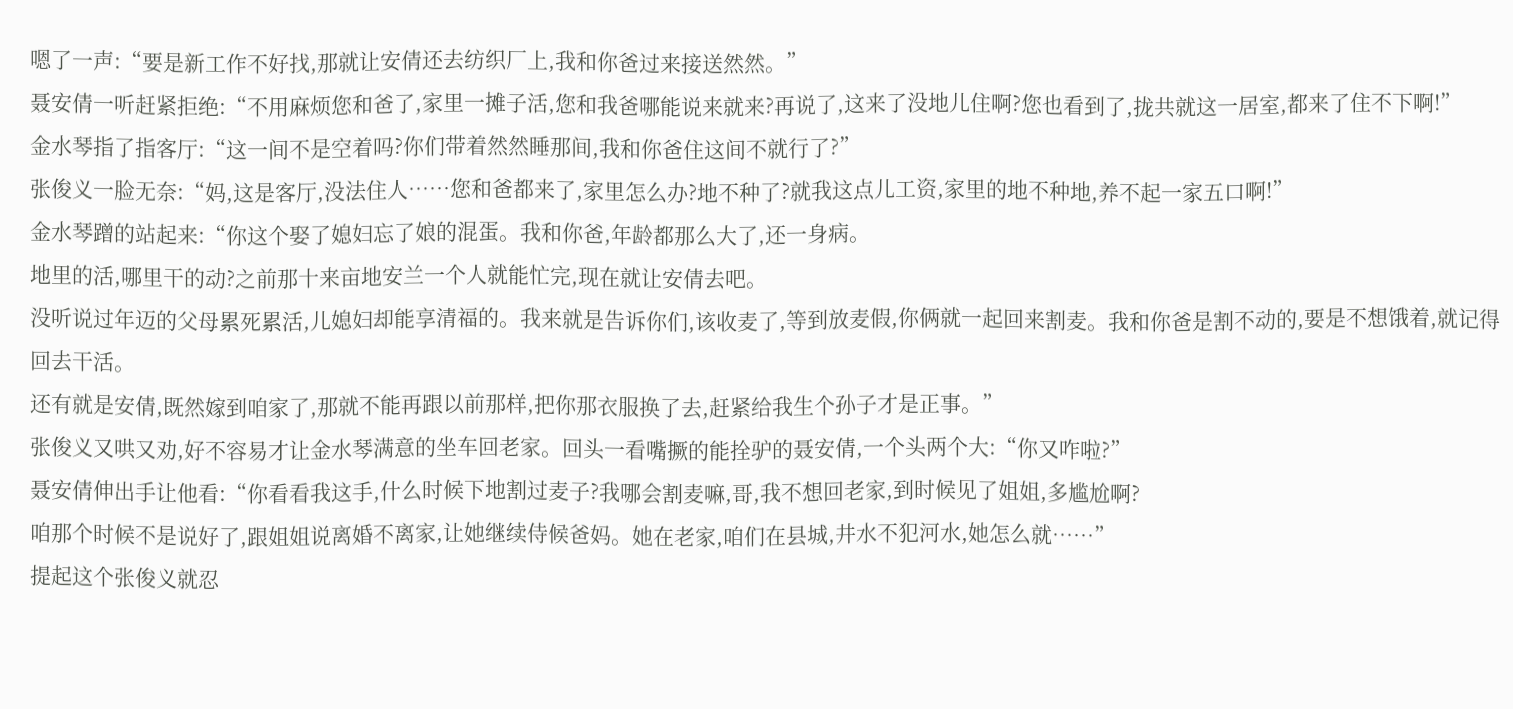嗯了一声:“要是新工作不好找,那就让安倩还去纺织厂上,我和你爸过来接送然然。”
聂安倩一听赶紧拒绝:“不用麻烦您和爸了,家里一摊子活,您和我爸哪能说来就来?再说了,这来了没地儿住啊?您也看到了,拢共就这一居室,都来了住不下啊!”
金水琴指了指客厅:“这一间不是空着吗?你们带着然然睡那间,我和你爸住这间不就行了?”
张俊义一脸无奈:“妈,这是客厅,没法住人……您和爸都来了,家里怎么办?地不种了?就我这点儿工资,家里的地不种地,养不起一家五口啊!”
金水琴蹭的站起来:“你这个娶了媳妇忘了娘的混蛋。我和你爸,年龄都那么大了,还一身病。
地里的活,哪里干的动?之前那十来亩地安兰一个人就能忙完,现在就让安倩去吧。
没听说过年迈的父母累死累活,儿媳妇却能享清福的。我来就是告诉你们,该收麦了,等到放麦假,你俩就一起回来割麦。我和你爸是割不动的,要是不想饿着,就记得回去干活。
还有就是安倩,既然嫁到咱家了,那就不能再跟以前那样,把你那衣服换了去,赶紧给我生个孙子才是正事。”
张俊义又哄又劝,好不容易才让金水琴满意的坐车回老家。回头一看嘴撅的能拴驴的聂安倩,一个头两个大:“你又咋啦?”
聂安倩伸出手让他看:“你看看我这手,什么时候下地割过麦子?我哪会割麦嘛,哥,我不想回老家,到时候见了姐姐,多尴尬啊?
咱那个时候不是说好了,跟姐姐说离婚不离家,让她继续侍候爸妈。她在老家,咱们在县城,井水不犯河水,她怎么就……”
提起这个张俊义就忍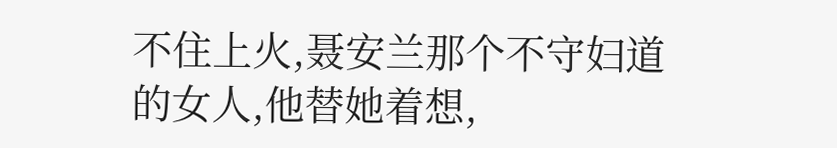不住上火,聂安兰那个不守妇道的女人,他替她着想,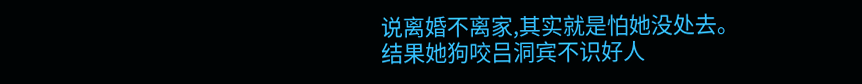说离婚不离家,其实就是怕她没处去。
结果她狗咬吕洞宾不识好人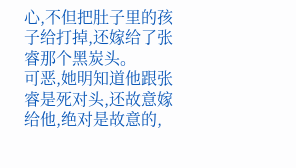心,不但把肚子里的孩子给打掉,还嫁给了张睿那个黑炭头。
可恶,她明知道他跟张睿是死对头,还故意嫁给他,绝对是故意的,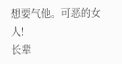想要气他。可恶的女人!
长辈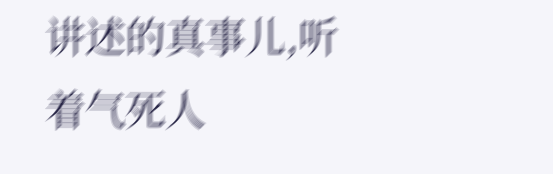讲述的真事儿,听着气死人